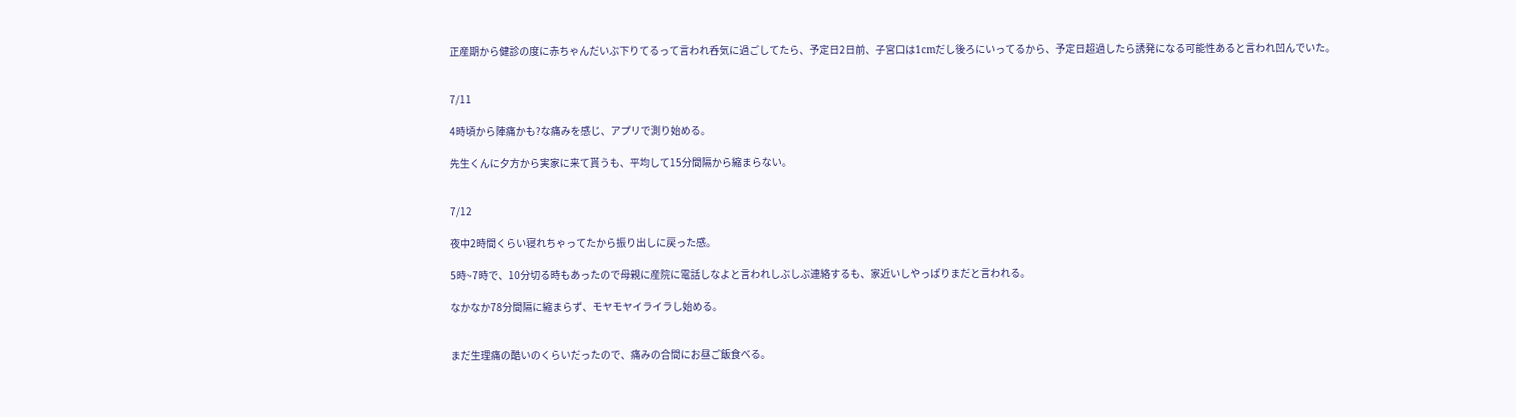正産期から健診の度に赤ちゃんだいぶ下りてるって言われ呑気に過ごしてたら、予定日2日前、子宮口は1cmだし後ろにいってるから、予定日超過したら誘発になる可能性あると言われ凹んでいた。


7/11

4時頃から陣痛かも?な痛みを感じ、アプリで測り始める。

先生くんに夕方から実家に来て貰うも、平均して15分間隔から縮まらない。


7/12

夜中2時間くらい寝れちゃってたから振り出しに戻った感。

5時~7時で、10分切る時もあったので母親に産院に電話しなよと言われしぶしぶ連絡するも、家近いしやっぱりまだと言われる。

なかなか78分間隔に縮まらず、モヤモヤイライラし始める。


まだ生理痛の酷いのくらいだったので、痛みの合間にお昼ご飯食べる。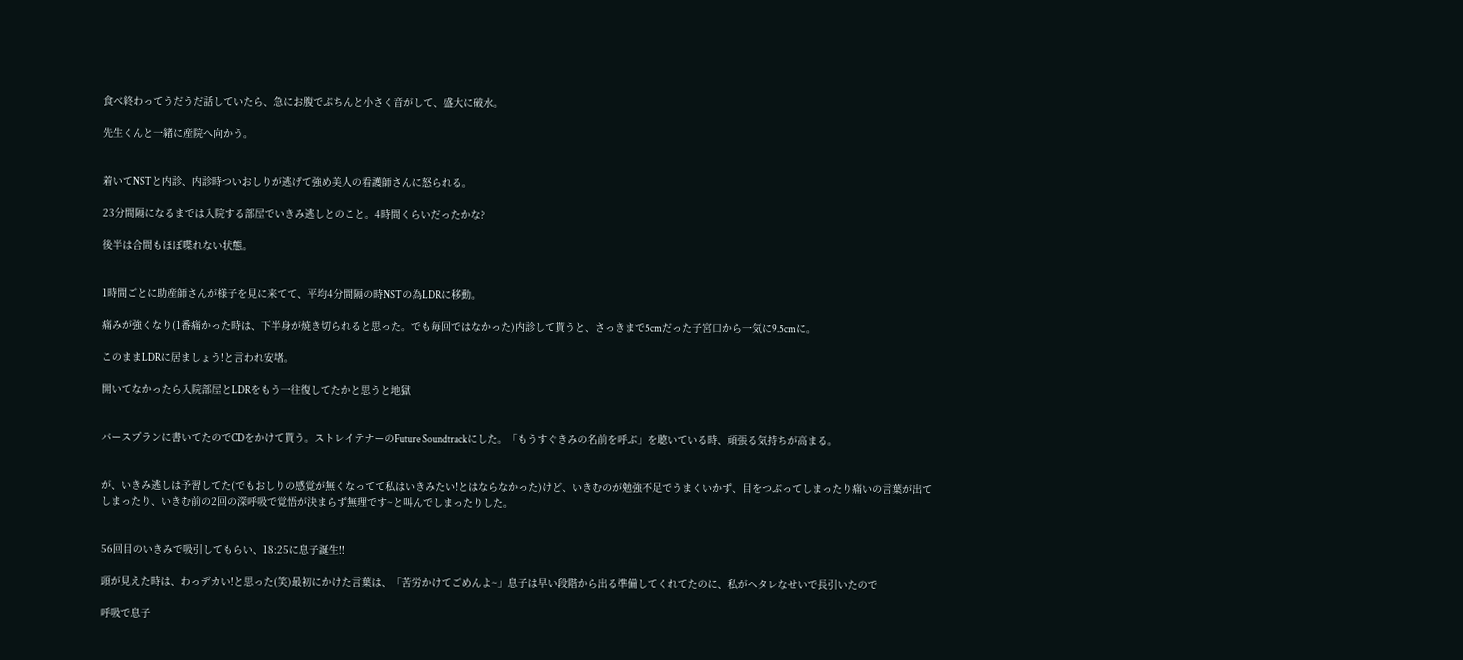食べ終わってうだうだ話していたら、急にお腹でぷちんと小さく音がして、盛大に破水。

先生くんと一緒に産院へ向かう。


着いてNSTと内診、内診時ついおしりが逃げて強め美人の看護師さんに怒られる。

23分間隔になるまでは入院する部屋でいきみ逃しとのこと。4時間くらいだったかな?

後半は合間もほぼ喋れない状態。


1時間ごとに助産師さんが様子を見に来てて、平均4分間隔の時NSTの為LDRに移動。

痛みが強くなり(1番痛かった時は、下半身が焼き切られると思った。でも毎回ではなかった)内診して貰うと、さっきまで5cmだった子宮口から一気に9.5cmに。

このままLDRに居ましょう!と言われ安堵。

開いてなかったら入院部屋とLDRをもう一往復してたかと思うと地獄


バースプランに書いてたのでCDをかけて貰う。ストレイテナーのFuture Soundtrackにした。「もうすぐきみの名前を呼ぶ」を聴いている時、頑張る気持ちが高まる。


が、いきみ逃しは予習してた(でもおしりの感覚が無くなってて私はいきみたい!とはならなかった)けど、いきむのが勉強不足でうまくいかず、目をつぶってしまったり痛いの言葉が出てしまったり、いきむ前の2回の深呼吸で覚悟が決まらず無理です~と叫んでしまったりした。


56回目のいきみで吸引してもらい、18:25に息子誕生!!

頭が見えた時は、わっデカい!と思った(笑)最初にかけた言葉は、「苦労かけてごめんよ~」息子は早い段階から出る準備してくれてたのに、私がヘタレなせいで長引いたので

呼吸で息子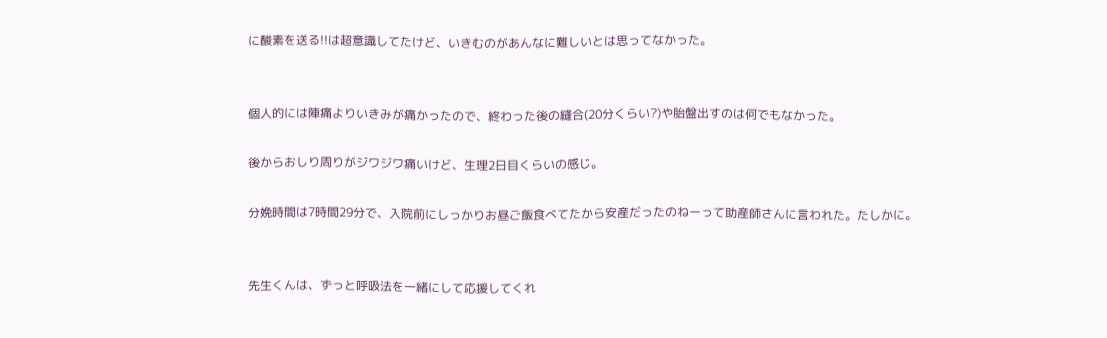に酸素を送る!!は超意識してたけど、いきむのがあんなに難しいとは思ってなかった。


個人的には陣痛よりいきみが痛かったので、終わった後の縫合(20分くらい?)や胎盤出すのは何でもなかった。

後からおしり周りがジワジワ痛いけど、生理2日目くらいの感じ。

分娩時間は7時間29分で、入院前にしっかりお昼ご飯食べてたから安産だったのねーって助産師さんに言われた。たしかに。


先生くんは、ずっと呼吸法を一緒にして応援してくれ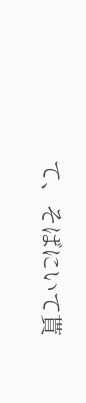て、そばにいて貰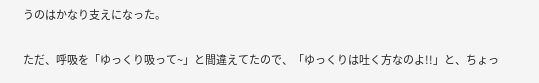うのはかなり支えになった。

ただ、呼吸を「ゆっくり吸って~」と間違えてたので、「ゆっくりは吐く方なのよ!!」と、ちょっ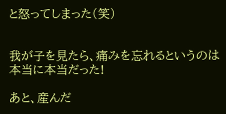と怒ってしまった(笑)


我が子を見たら、痛みを忘れるというのは本当に本当だった!

あと、産んだ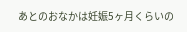あとのおなかは妊娠5ヶ月くらいの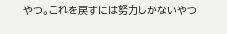やつ。これを戻すには努力しかないやつ